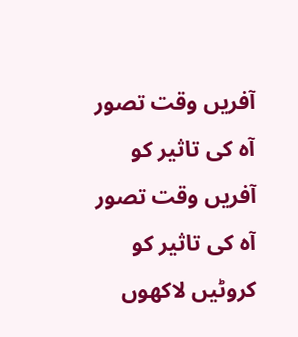آفریں وقت تصور آہ کی تاثیر کو
آفریں وقت تصور آہ کی تاثیر کو
کروٹیں لاکھوں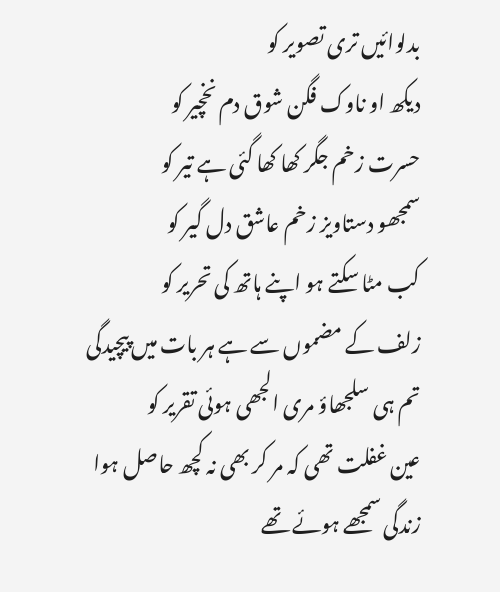بدلوائیں تری تصویر کو
دیکھ او ناوک فگن شوق دم نخچیر کو
حسرت زخم جگر کھا کھا گئی ہے تیر کو
سمجھو دستاویز زخم عاشق دل گیر کو
کب مٹا سکتے ہو اپنے ہاتھ کی تحریر کو
زلف کے مضموں سے ہے ہر بات میں پیچیدگی
تم ہی سلجھاؤ مری الجھی ہوئی تقریر کو
عین غفلت تھی کہ مر کر بھی نہ کچھ حاصل ہوا
زندگی سمجھے ہوئے تھے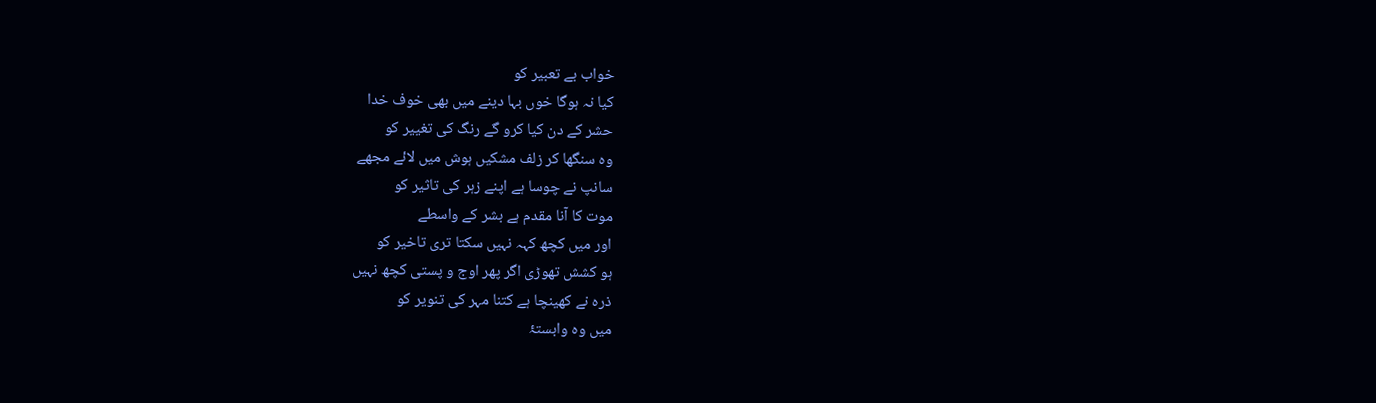خواب بے تعبیر کو
کیا نہ ہوگا خوں بہا دینے میں بھی خوف خدا
حشر کے دن کیا کرو گے رنگ کی تغییر کو
وہ سنگھا کر زلف مشکیں ہوش میں لائے مجھے
سانپ نے چوسا ہے اپنے زہر کی تاثیر کو
موت کا آنا مقدم ہے بشر کے واسطے
اور میں کچھ کہہ نہیں سکتا تری تاخیر کو
ہو کشش تھوڑی اگر پھر اوج و پستی کچھ نہیں
ذرہ نے کھینچا ہے کتنا مہر کی تنویر کو
میں وہ وابستۂ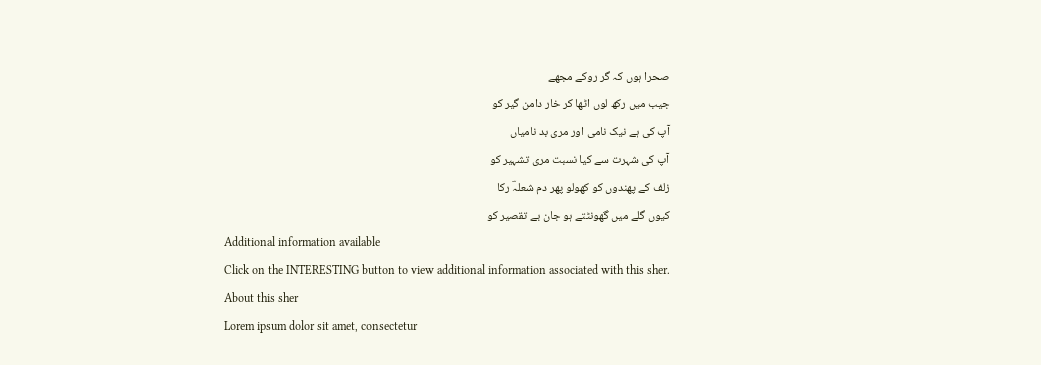صحرا ہوں کہ گر روکے مجھے
جیب میں رکھ لوں اٹھا کر خار دامن گیر کو
آپ کی ہے نیک نامی اور مری بد نامیاں
آپ کی شہرت سے کیا نسبت مری تشہیر کو
زلف کے پھندوں کو کھولو پھر دم شعلہؔ رکا
کیوں گلے میں گھونٹتے ہو جان بے تقصیر کو
Additional information available
Click on the INTERESTING button to view additional information associated with this sher.
About this sher
Lorem ipsum dolor sit amet, consectetur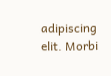adipiscing elit. Morbi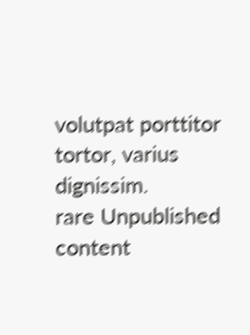volutpat porttitor tortor, varius dignissim.
rare Unpublished content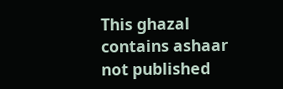This ghazal contains ashaar not published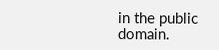in the public domain.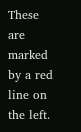These are marked by a red line on the left.